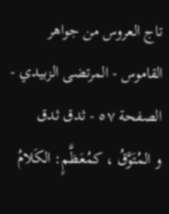تاج العروس من جواهر القاموس - المرتضى الزبيدي - الصفحة ٥٧ - ثدق ثدق
و المُتَوَّقُ ، كمُعَظَّمٍ: الكَلامُ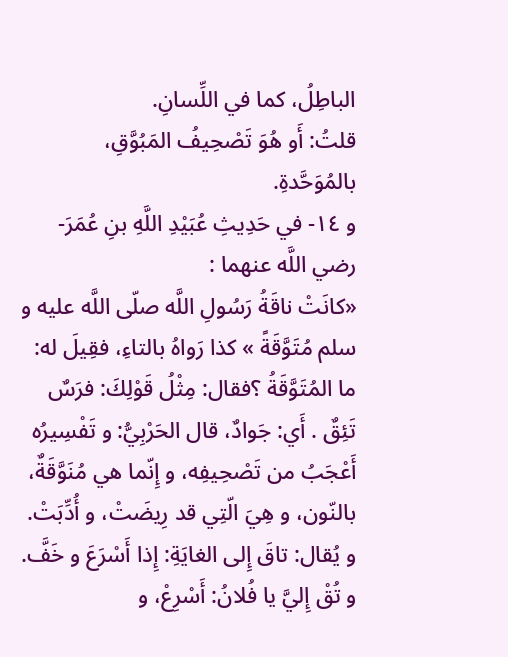الباطِلُ، كما في اللِّسانِ.
قلتُ: أَو هُوَ تَصْحِيفُ المَبُوَّقِ، بالمُوَحَّدةِ.
و ١٤- في حَدِيثِ عُبَيْدِ اللَّهِ بنِ عُمَرَ-رضي اللَّه عنهما :
«كانَتْ ناقَةُ رَسُولِ اللَّه صلّى اللَّه عليه و سلم مُتَوَّقَةً » كذا رَواهُ بالتاءِ، فقِيلَ له: ما المُتَوَّقَةُ ؟فقال: مِثْلُ قَوْلِكَ: فرَسٌ تَئِقٌ . أَي: جَوادٌ، قال الحَرْبِيُّ: و تَفْسِيرُه أَعْجَبُ من تَصْحِيفِه، و إِنّما هي مُنَوَّقَةٌ، بالنّون، و هِيَ الّتِي قد رِيضَتْ، و أُدِّبَتْ.
و يُقال: تاقَ إِلى الغايَةِ: إِذا أَسْرَعَ و خَفَّ.
و تُقْ إِليَّ يا فُلانُ: أَسْرِعْ، و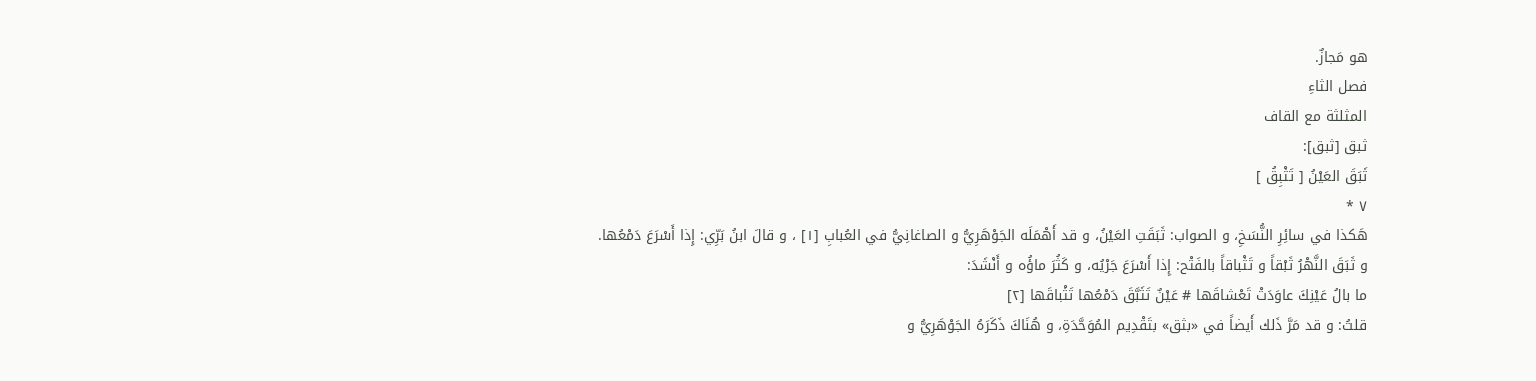هو مَجازٌ.
فصل الثاءِ
المثلثة مع القاف
ثبق [ثبق]:
ثَبَقَ العَيْنُ [ تَثْبِقُ ]
٧ *
هَكذا في سائِرِ النُّسَخِ، و الصواب: ثَبَقَتِ العَيْنُ، و قد أَهْمَلَه الجَوْهَرِيُّ و الصاغانِيُّ في العُبابِ [١] ، و قالَ ابنُ بَرِّي: إِذا أَسْرَعَ دَمْعُها.
و ثَبَقَ النَّهْرُ ثَبْقاً و تَثْباقاً بالفَتْح: إِذا أَسْرَعَ جَرْيُه، و كَثُرَ ماؤُه و أَنْشَدَ:
ما بالُ عَيْنِكَ عاوَدَتْ تَعْشاقَها # عَيْنٌ تَثَبَّقَ دَمْعُها تَثْباقَها [٢]
قلتُ: و قد مَرَّ ذَلك أَيضاً في «بثق» بتَقْدِيم المُوَحَّدَةِ، و هُنَاكَ ذَكَرَهُ الجَوْهَرِيُّ و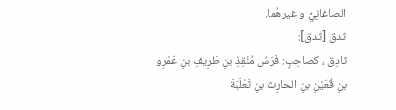الصاغانِيُّ و غيرهُما.
ثدق [ثدق]:
ثادِق ، كصاحِبٍ: فَرَسُ مُنْقِذِ بنِ طَرِيفِ بنِ عَمْرِو بنِ قُعَيْنِ بنِ الحارِث بنِ ثَعْلَبَةَ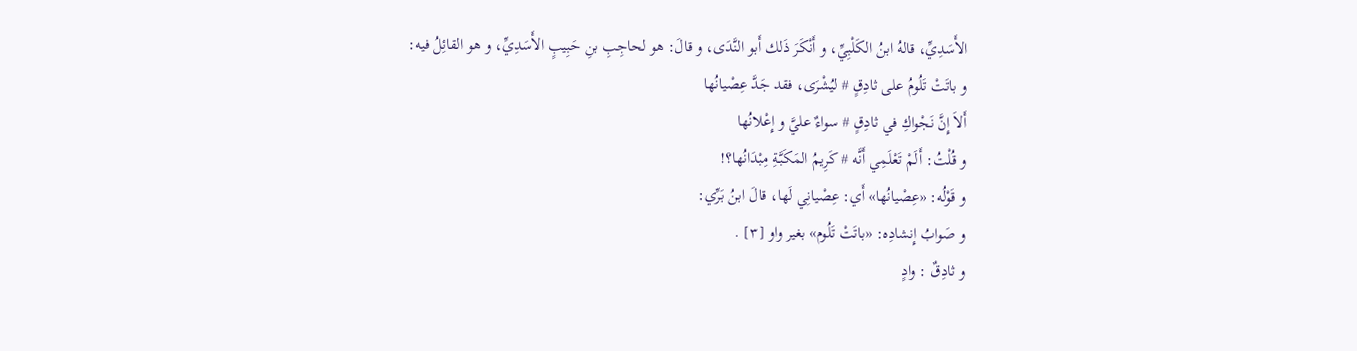الأَسَدِيِّ، قالهُ ابنُ الكَلْبِيِّ، و أَنْكَرَ ذَلك أَبو النَّدَى، و قالَ: هو لحاجِبِ بنِ حَبِيبٍ الأَسَدِيِّ، و هو القائِلُ فيه:
و باتَتْ تَلُومُ على ثادِقٍ # ليُشْرَى، فقد جَدَّ عِصْيانُها
أَلاَ إِنَّ نَجْواكِ في ثادِقٍ # سواءٌ عليَّ و إِعْلانُها
و قُلْتُ: أَلَمْ تَعْلَمِي أَنَّه # كَرِيمُ المَكَبَّةِ مِبْدَانُها؟!
و قَوْلُه: «عِصْيانُها» أَي: عِصْيانِي لَها، قالَ ابنُ بَرِّي:
و صَوابُ إِنشادِه: «باتَتْ تَلُوم» بغير واو [٣] .
و ثادِقٌ : وادٍ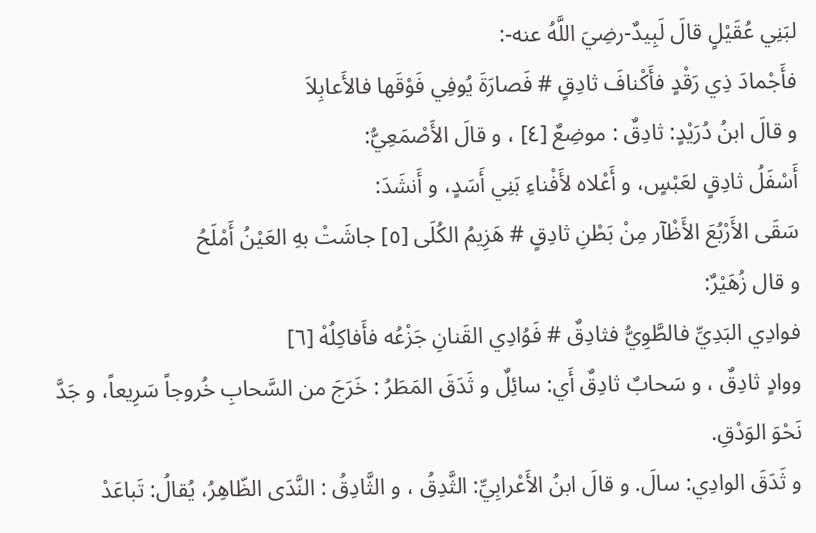لبَنِي عُقَيْلٍ قالَ لَبِيدٌ-رضِيَ اللَّهُ عنه-:
فأَجْمادَ ذِي رَقْدٍ فأَكْنافَ ثادِقٍ # فَصارَةَ يُوفِي فَوْقَها فالأَعابِلاَ
و قالَ ابنُ دُرَيْدٍ: ثادِقٌ : موضِعٌ [٤] ، و قالَ الأَصْمَعِيُّ:
أَسْفَلُ ثادِقٍ لعَبْسٍ، و أَعْلاه لأَفْناءِ بَنِي أَسَدٍ، و أَنشَدَ:
سَقَى الأَرْبُعَ الأَظْآر مِنْ بَطْنِ ثادِقٍ # هَزِيمُ الكُلَى [٥] جاشَتْ بهِ العَيْنُ أَمْلَحُ
و قال زُهَيْرٌ:
فوادِي البَدِيِّ فالطَّوِيُّ فثادِقٌ # فَوُادِي القَنانِ جَزْعُه فأَفاكِلُهْ [٦]
ووادٍ ثادِقٌ ، و سَحابٌ ثادِقٌ أَي: سائِلٌ و ثَدَقَ المَطَرُ : خَرَجَ من السَّحابِ خُروجاً سَرِيعاً، و جَدَّ نَحْوَ الوَدْقِ.
و ثَدَقَ الوادِي: سالَ. و قالَ ابنُ الأَعْرابِيِّ: الثَّدِقُ ، و الثَّادِقُ : النَّدَى الظّاهِرُ، يُقالُ: تَباعَدْ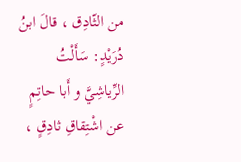من الثّادِق ، قالَ ابنُ دُرَيْدٍ: سَأَلْتُ الرِّياشِيَّ و أَبا حاتِمٍ عن اشْتِقاقِ ثادِقٍ ،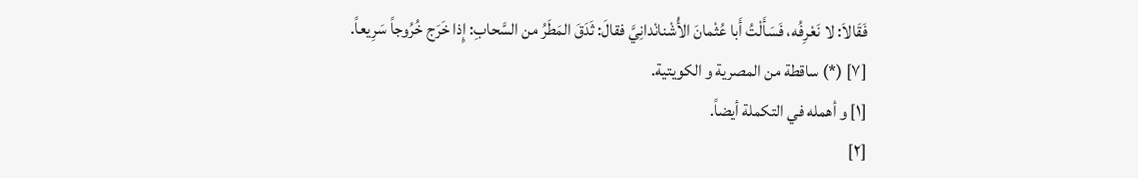فَقَالاَ: لا نَعْرِفُه، فَسَأَلْتُ أَبا عُثْمانَ الأُشْنانْدانِيَّ فقالَ: ثَدَقَ المَطَرُ من السَّحابِ: إِذا خَرَج خُرُوجاً سَرِيعاً.
[٧] (*) ساقطة من المصرية و الكويتية.
[١] و أهمله في التكملة أيضاً.
[٢]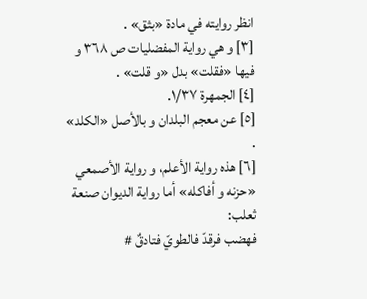انظر روايته في مادة «بثق» .
[٣] و هي رواية المفضليات ص ٣٦٨ و فيها «فقلت» بدل «و قلت» .
[٤] الجمهرة ١/٣٧.
[٥] عن معجم البلدان و بالأصل «الكلد» .
[٦] هذه رواية الأعلم، و رواية الأصمعي «حزنه و أفاكله» أما رواية الديوان صنعة ثعلب:
فهضب فرقدّ فالطويّ فتادقٌ #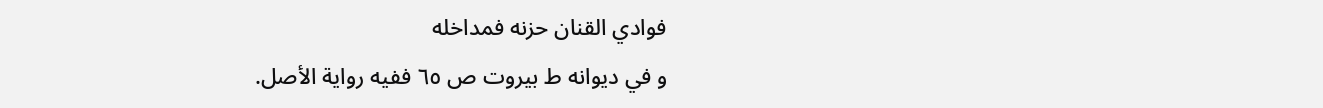فوادي القنان حزنه فمداخله
و في ديوانه ط بيروت ص ٦٥ ففيه رواية الأصل.